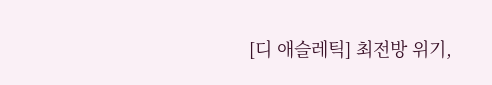[디 애슬레틱] 최전방 위기,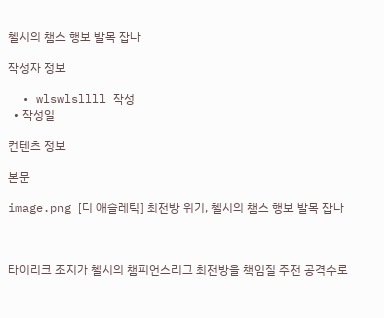첼시의 챔스 행보 발목 잡나

작성자 정보

  • wlswlsllll 작성
  • 작성일

컨텐츠 정보

본문

image.png [디 애슬레틱] 최전방 위기, 첼시의 챔스 행보 발목 잡나



타이리크 조지가 첼시의 챔피언스리그 최전방을 책임질 주전 공격수로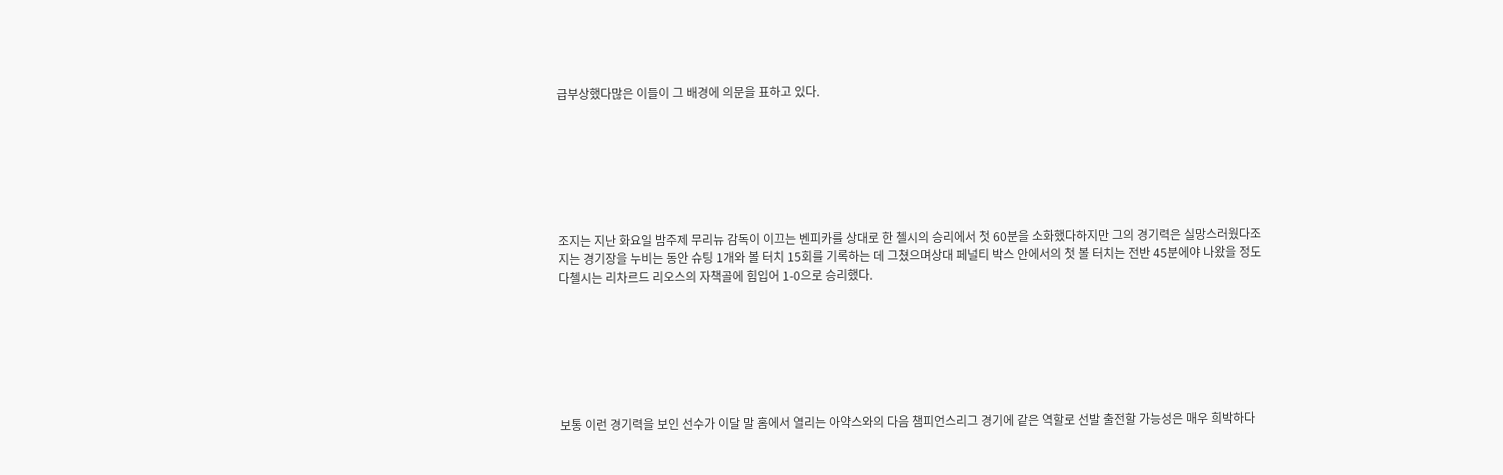급부상했다많은 이들이 그 배경에 의문을 표하고 있다.







조지는 지난 화요일 밤주제 무리뉴 감독이 이끄는 벤피카를 상대로 한 첼시의 승리에서 첫 60분을 소화했다하지만 그의 경기력은 실망스러웠다조지는 경기장을 누비는 동안 슈팅 1개와 볼 터치 15회를 기록하는 데 그쳤으며상대 페널티 박스 안에서의 첫 볼 터치는 전반 45분에야 나왔을 정도다첼시는 리차르드 리오스의 자책골에 힘입어 1-0으로 승리했다.







보통 이런 경기력을 보인 선수가 이달 말 홈에서 열리는 아약스와의 다음 챔피언스리그 경기에 같은 역할로 선발 출전할 가능성은 매우 희박하다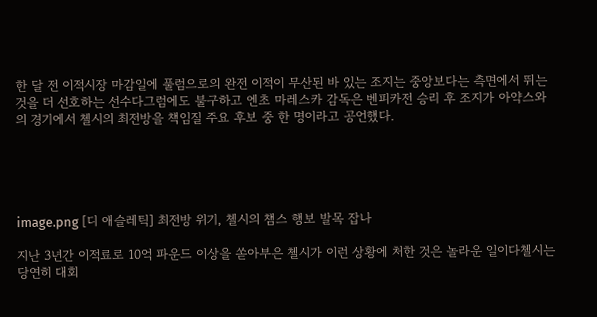한 달 전 이적시장 마감일에 풀럼으로의 완전 이적이 무산된 바 있는 조지는 중앙보다는 측면에서 뛰는 것을 더 선호하는 선수다그럼에도 불구하고 엔초 마레스카 감독은 벤피카전 승리 후 조지가 아약스와의 경기에서 첼시의 최전방을 책임질 주요 후보 중 한 명이라고 공언했다.





image.png [디 애슬레틱] 최전방 위기, 첼시의 챔스 행보 발목 잡나

지난 3년간 이적료로 10억 파운드 이상을 쏟아부은 첼시가 이런 상황에 처한 것은 놀라운 일이다첼시는 당연히 대회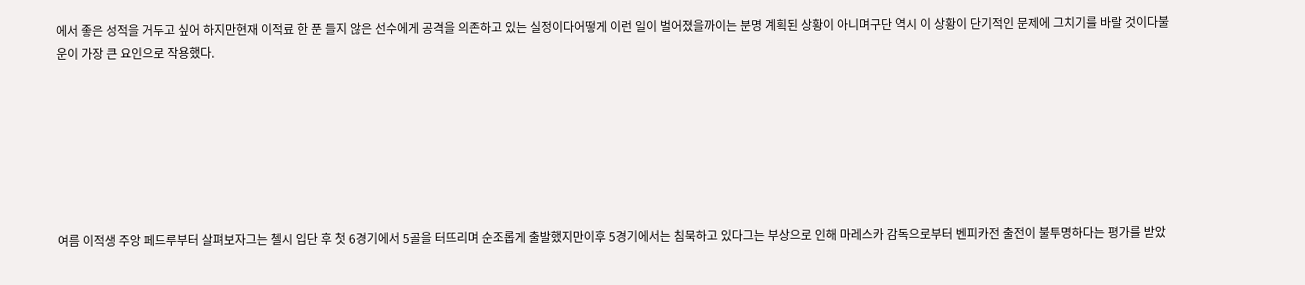에서 좋은 성적을 거두고 싶어 하지만현재 이적료 한 푼 들지 않은 선수에게 공격을 의존하고 있는 실정이다어떻게 이런 일이 벌어졌을까이는 분명 계획된 상황이 아니며구단 역시 이 상황이 단기적인 문제에 그치기를 바랄 것이다불운이 가장 큰 요인으로 작용했다.







여름 이적생 주앙 페드루부터 살펴보자그는 첼시 입단 후 첫 6경기에서 5골을 터뜨리며 순조롭게 출발했지만이후 5경기에서는 침묵하고 있다그는 부상으로 인해 마레스카 감독으로부터 벤피카전 출전이 불투명하다는 평가를 받았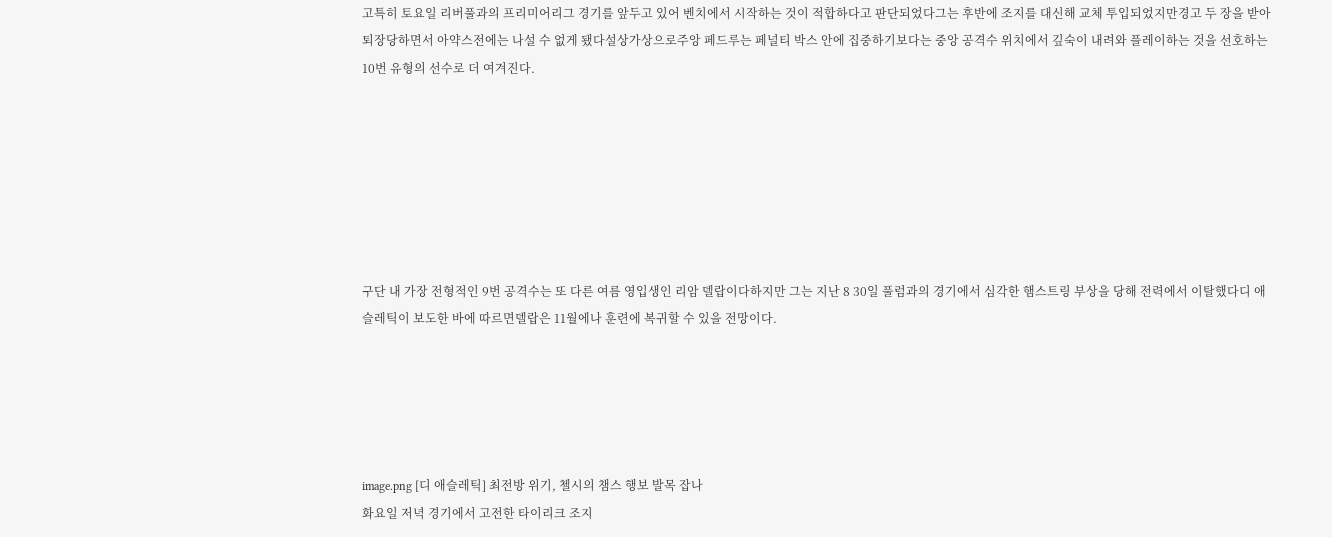고특히 토요일 리버풀과의 프리미어리그 경기를 앞두고 있어 벤치에서 시작하는 것이 적합하다고 판단되었다그는 후반에 조지를 대신해 교체 투입되었지만경고 두 장을 받아 퇴장당하면서 아약스전에는 나설 수 없게 됐다설상가상으로주앙 페드루는 페널티 박스 안에 집중하기보다는 중앙 공격수 위치에서 깊숙이 내려와 플레이하는 것을 선호하는 10번 유형의 선수로 더 여겨진다.







구단 내 가장 전형적인 9번 공격수는 또 다른 여름 영입생인 리암 델랍이다하지만 그는 지난 8 30일 풀럼과의 경기에서 심각한 햄스트링 부상을 당해 전력에서 이탈했다디 애슬레틱이 보도한 바에 따르면델랍은 11월에나 훈련에 복귀할 수 있을 전망이다.





image.png [디 애슬레틱] 최전방 위기, 첼시의 챔스 행보 발목 잡나
화요일 저녁 경기에서 고전한 타이리크 조지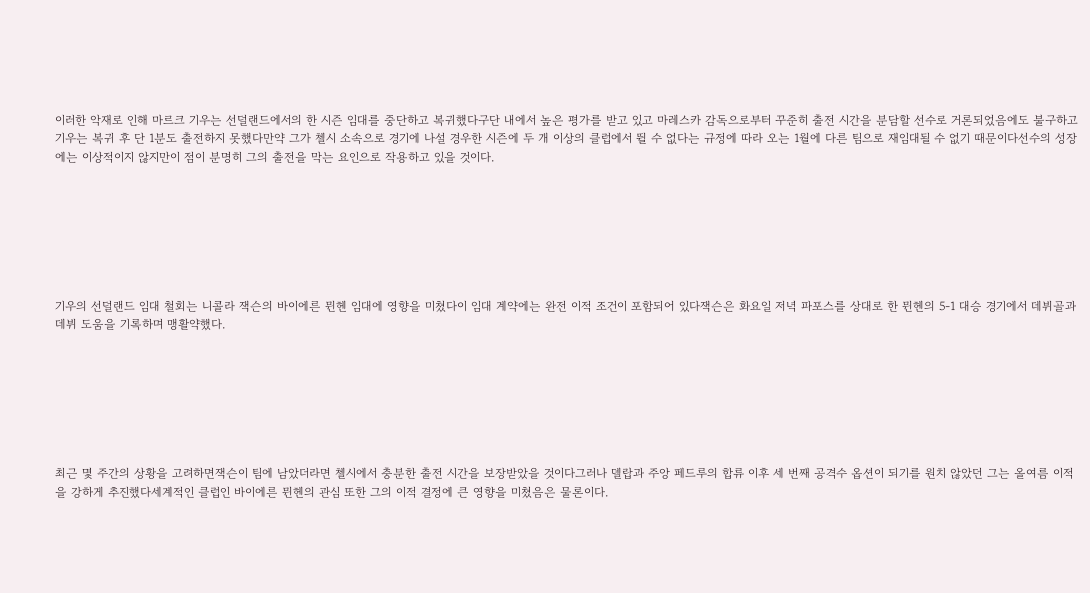이러한 악재로 인해 마르크 기우는 선덜랜드에서의 한 시즌 임대를 중단하고 복귀했다구단 내에서 높은 평가를 받고 있고 마레스카 감독으로부터 꾸준히 출전 시간을 분담할 선수로 거론되었음에도 불구하고기우는 복귀 후 단 1분도 출전하지 못했다만약 그가 첼시 소속으로 경기에 나설 경우한 시즌에 두 개 이상의 클럽에서 뛸 수 없다는 규정에 따라 오는 1월에 다른 팀으로 재임대될 수 없기 때문이다선수의 성장에는 이상적이지 않지만이 점이 분명히 그의 출전을 막는 요인으로 작용하고 있을 것이다.







기우의 선덜랜드 임대 철회는 니콜라 잭슨의 바이에른 뮌헨 임대에 영향을 미쳤다이 임대 계약에는 완전 이적 조건이 포함되어 있다잭슨은 화요일 저녁 파포스를 상대로 한 뮌헨의 5-1 대승 경기에서 데뷔골과 데뷔 도움을 기록하며 맹활약했다.







최근 몇 주간의 상황을 고려하면잭슨이 팀에 남았더라면 첼시에서 충분한 출전 시간을 보장받았을 것이다그러나 델랍과 주앙 페드루의 합류 이후 세 번째 공격수 옵션이 되기를 원치 않았던 그는 올여름 이적을 강하게 추진했다세계적인 클럽인 바이에른 뮌헨의 관심 또한 그의 이적 결정에 큰 영향을 미쳤음은 물론이다.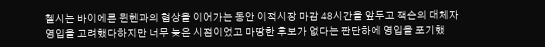첼시는 바이에른 뮌헨과의 협상을 이어가는 동안 이적시장 마감 48시간을 앞두고 잭슨의 대체자 영입을 고려했다하지만 너무 늦은 시점이었고 마땅한 후보가 없다는 판단하에 영입을 포기했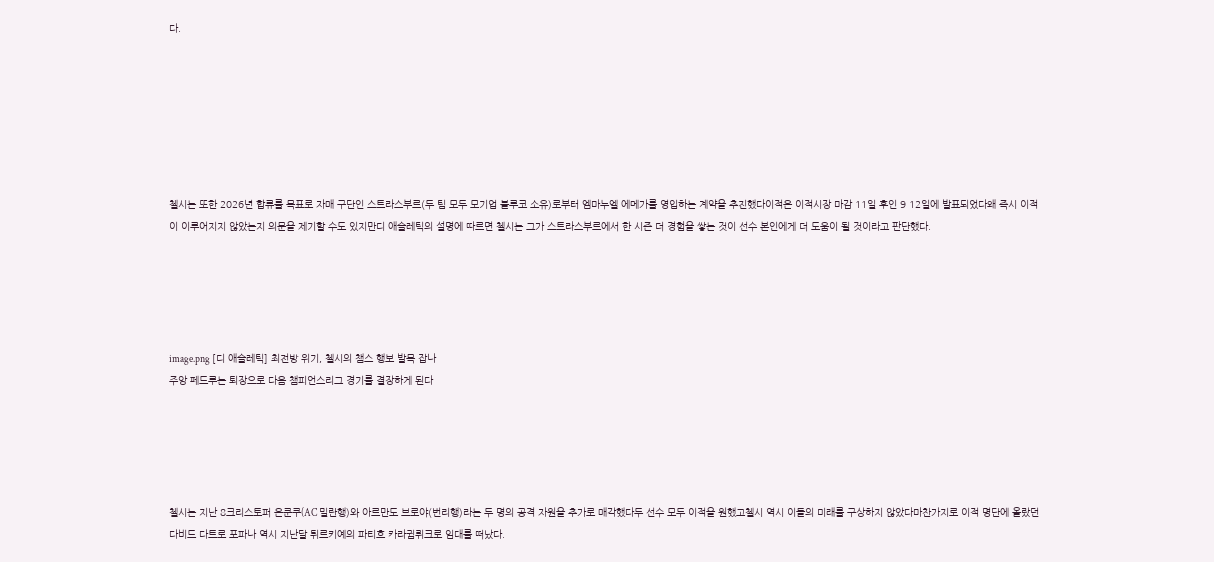다.







첼시는 또한 2026년 합류를 목표로 자매 구단인 스트라스부르(두 팀 모두 모기업 블루코 소유)로부터 엠마누엘 에메가를 영입하는 계약을 추진했다이적은 이적시장 마감 11일 후인 9 12일에 발표되었다왜 즉시 이적이 이루어지지 않았는지 의문을 제기할 수도 있지만디 애슬레틱의 설명에 따르면 첼시는 그가 스트라스부르에서 한 시즌 더 경험을 쌓는 것이 선수 본인에게 더 도움이 될 것이라고 판단했다.





image.png [디 애슬레틱] 최전방 위기, 첼시의 챔스 행보 발목 잡나
주앙 페드루는 퇴장으로 다음 챔피언스리그 경기를 결장하게 된다





첼시는 지난 8크리스토퍼 은쿤쿠(AC 밀란행)와 아르만도 브로야(번리행)라는 두 명의 공격 자원을 추가로 매각했다두 선수 모두 이적을 원했고첼시 역시 이들의 미래를 구상하지 않았다마찬가지로 이적 명단에 올랐던 다비드 다트로 포파나 역시 지난달 튀르키예의 파티흐 카라귐뤼크로 임대를 떠났다.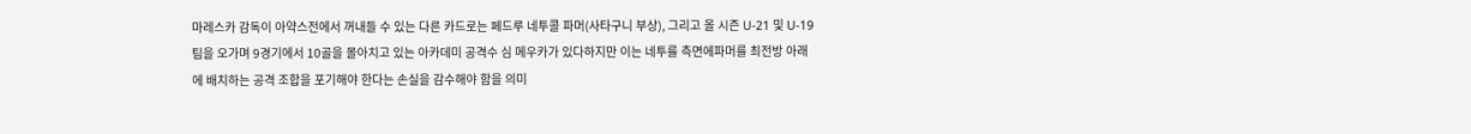마레스카 감독이 아약스전에서 꺼내들 수 있는 다른 카드로는 페드루 네투콜 파머(사타구니 부상), 그리고 올 시즌 U-21 및 U-19 팀을 오가며 9경기에서 10골을 몰아치고 있는 아카데미 공격수 심 메우카가 있다하지만 이는 네투를 측면에파머를 최전방 아래에 배치하는 공격 조합을 포기해야 한다는 손실을 감수해야 함을 의미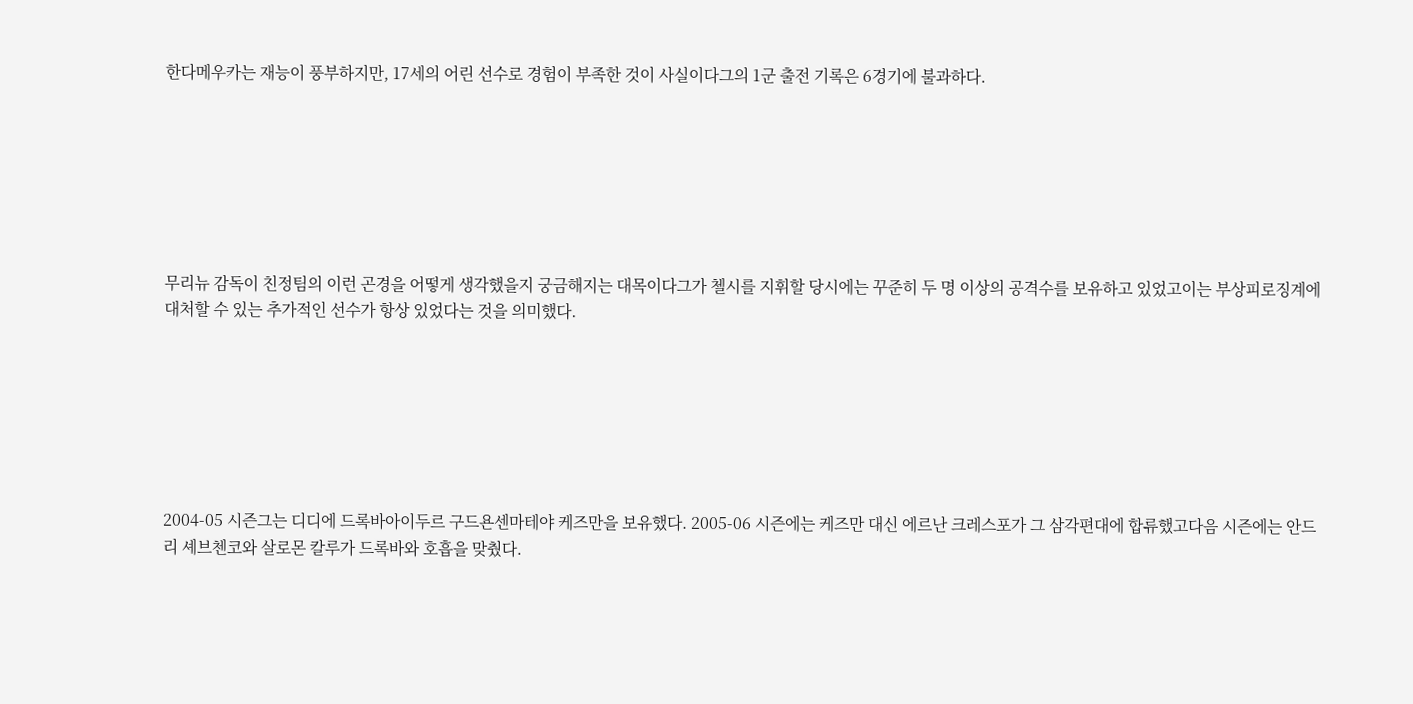한다메우카는 재능이 풍부하지만, 17세의 어린 선수로 경험이 부족한 것이 사실이다그의 1군 출전 기록은 6경기에 불과하다.







무리뉴 감독이 친정팀의 이런 곤경을 어떻게 생각했을지 궁금해지는 대목이다그가 첼시를 지휘할 당시에는 꾸준히 두 명 이상의 공격수를 보유하고 있었고이는 부상피로징계에 대처할 수 있는 추가적인 선수가 항상 있었다는 것을 의미했다.







2004-05 시즌그는 디디에 드록바아이두르 구드욘센마테야 케즈만을 보유했다. 2005-06 시즌에는 케즈만 대신 에르난 크레스포가 그 삼각편대에 합류했고다음 시즌에는 안드리 셰브첸코와 살로몬 칼루가 드록바와 호흡을 맞췄다.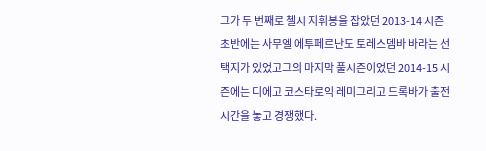그가 두 번째로 첼시 지휘봉을 잡았던 2013-14 시즌 초반에는 사무엘 에투페르난도 토레스뎀바 바라는 선택지가 있었고그의 마지막 풀시즌이었던 2014-15 시즌에는 디에고 코스타로익 레미그리고 드록바가 출전 시간을 놓고 경쟁했다.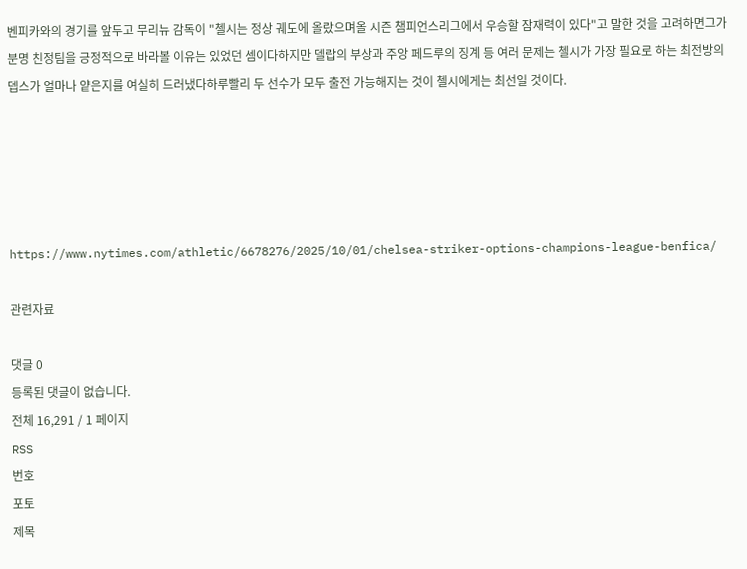벤피카와의 경기를 앞두고 무리뉴 감독이 "첼시는 정상 궤도에 올랐으며올 시즌 챔피언스리그에서 우승할 잠재력이 있다"고 말한 것을 고려하면그가 분명 친정팀을 긍정적으로 바라볼 이유는 있었던 셈이다하지만 델랍의 부상과 주앙 페드루의 징계 등 여러 문제는 첼시가 가장 필요로 하는 최전방의 뎁스가 얼마나 얕은지를 여실히 드러냈다하루빨리 두 선수가 모두 출전 가능해지는 것이 첼시에게는 최선일 것이다.





https://www.nytimes.com/athletic/6678276/2025/10/01/chelsea-striker-options-champions-league-benfica/

관련자료

댓글 0
등록된 댓글이 없습니다.
전체 16,291 / 1 페이지
RSS
번호
포토
제목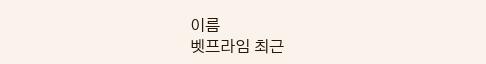이름
벳프라임 최근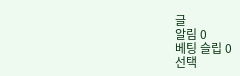글
알림 0
베팅 슬립 0
선택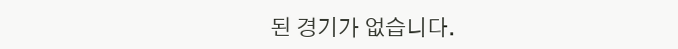된 경기가 없습니다.